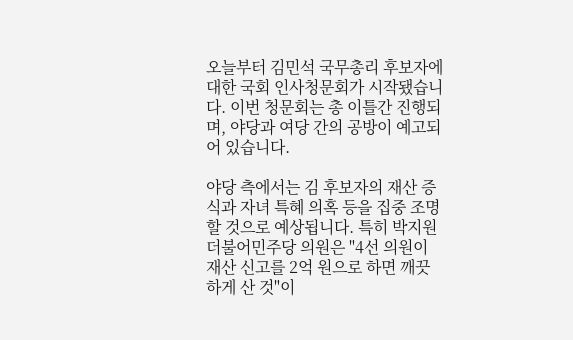오늘부터 김민석 국무총리 후보자에 대한 국회 인사청문회가 시작됐습니다. 이번 청문회는 총 이틀간 진행되며, 야당과 여당 간의 공방이 예고되어 있습니다.

야당 측에서는 김 후보자의 재산 증식과 자녀 특혜 의혹 등을 집중 조명할 것으로 예상됩니다. 특히 박지원 더불어민주당 의원은 "4선 의원이 재산 신고를 2억 원으로 하면 깨끗하게 산 것"이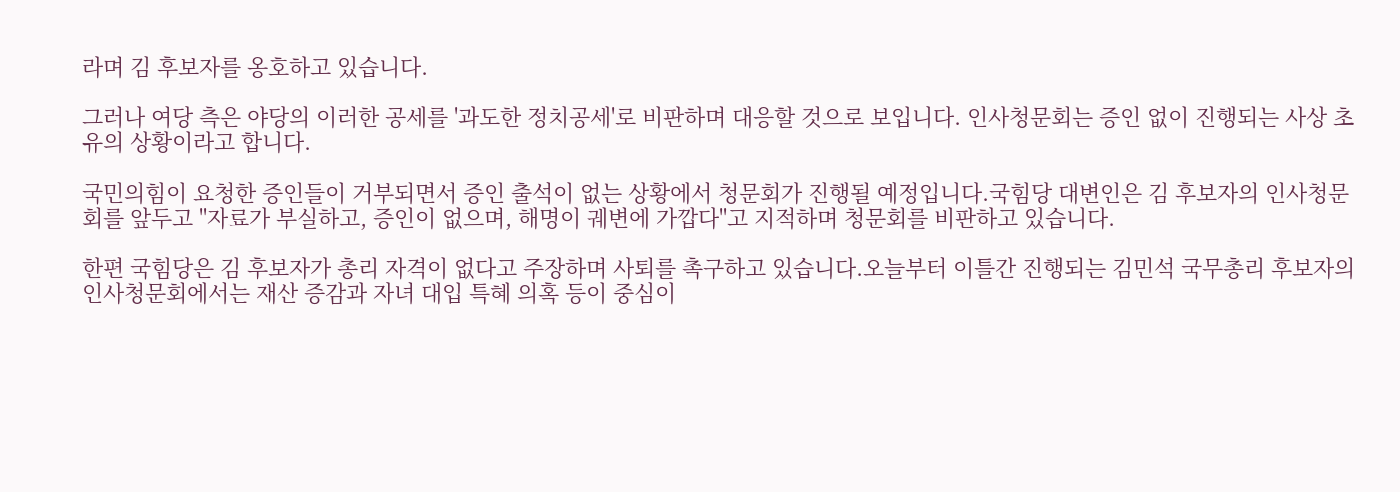라며 김 후보자를 옹호하고 있습니다.

그러나 여당 측은 야당의 이러한 공세를 '과도한 정치공세'로 비판하며 대응할 것으로 보입니다. 인사청문회는 증인 없이 진행되는 사상 초유의 상황이라고 합니다.

국민의힘이 요청한 증인들이 거부되면서 증인 출석이 없는 상황에서 청문회가 진행될 예정입니다.국힘당 대변인은 김 후보자의 인사청문회를 앞두고 "자료가 부실하고, 증인이 없으며, 해명이 궤변에 가깝다"고 지적하며 청문회를 비판하고 있습니다.

한편 국힘당은 김 후보자가 총리 자격이 없다고 주장하며 사퇴를 촉구하고 있습니다.오늘부터 이틀간 진행되는 김민석 국무총리 후보자의 인사청문회에서는 재산 증감과 자녀 대입 특혜 의혹 등이 중심이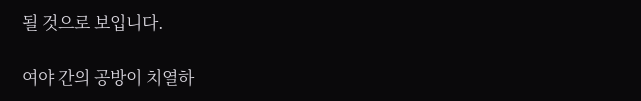될 것으로 보입니다.

여야 간의 공방이 치열하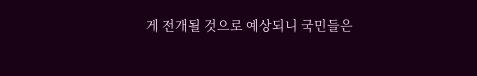게 전개될 것으로 예상되니 국민들은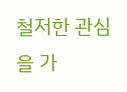철저한 관심을 가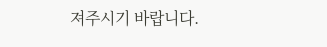져주시기 바랍니다.